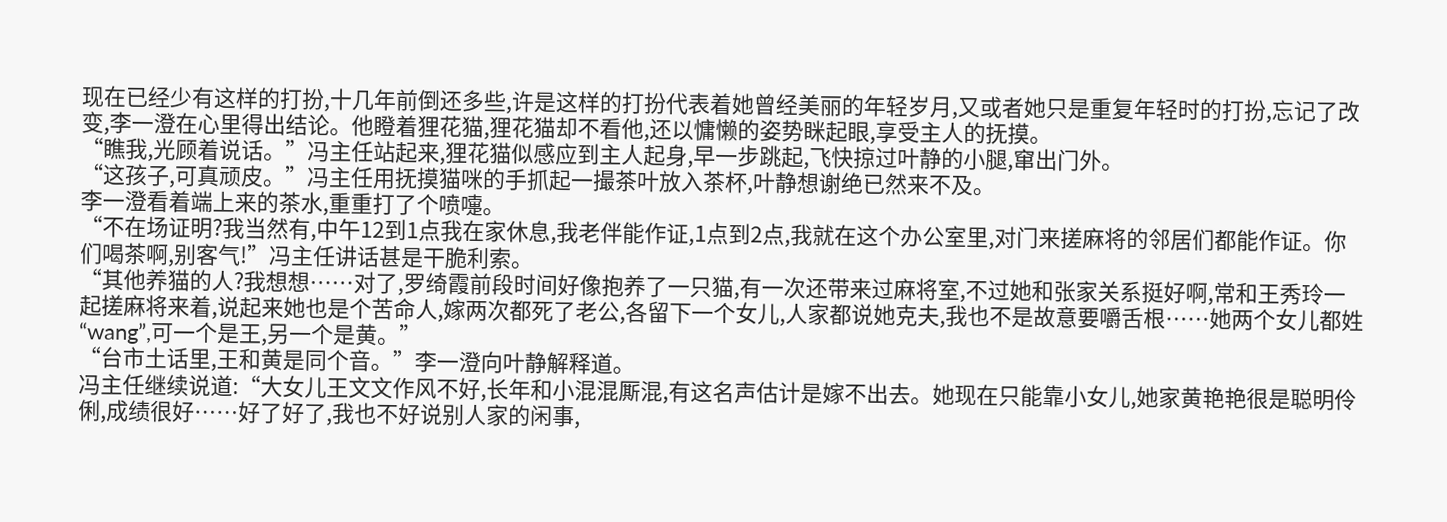现在已经少有这样的打扮,十几年前倒还多些,许是这样的打扮代表着她曾经美丽的年轻岁月,又或者她只是重复年轻时的打扮,忘记了改变,李一澄在心里得出结论。他瞪着狸花猫,狸花猫却不看他,还以慵懒的姿势眯起眼,享受主人的抚摸。
“瞧我,光顾着说话。”冯主任站起来,狸花猫似感应到主人起身,早一步跳起,飞快掠过叶静的小腿,窜出门外。
“这孩子,可真顽皮。”冯主任用抚摸猫咪的手抓起一撮茶叶放入茶杯,叶静想谢绝已然来不及。
李一澄看着端上来的茶水,重重打了个喷嚏。
“不在场证明?我当然有,中午12到1点我在家休息,我老伴能作证,1点到2点,我就在这个办公室里,对门来搓麻将的邻居们都能作证。你们喝茶啊,别客气!”冯主任讲话甚是干脆利索。
“其他养猫的人?我想想……对了,罗绮霞前段时间好像抱养了一只猫,有一次还带来过麻将室,不过她和张家关系挺好啊,常和王秀玲一起搓麻将来着,说起来她也是个苦命人,嫁两次都死了老公,各留下一个女儿,人家都说她克夫,我也不是故意要嚼舌根……她两个女儿都姓“wang”,可一个是王,另一个是黄。”
“台市土话里,王和黄是同个音。”李一澄向叶静解释道。
冯主任继续说道:“大女儿王文文作风不好,长年和小混混厮混,有这名声估计是嫁不出去。她现在只能靠小女儿,她家黄艳艳很是聪明伶俐,成绩很好……好了好了,我也不好说别人家的闲事,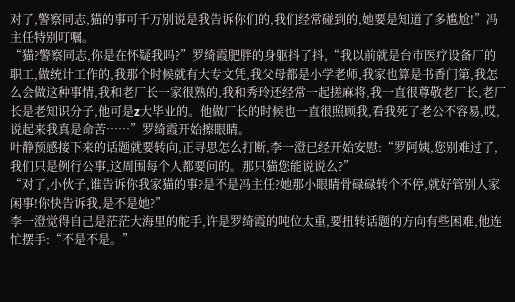对了,警察同志,猫的事可千万别说是我告诉你们的,我们经常碰到的,她要是知道了多尴尬!”冯主任特别叮嘱。
“猫?警察同志,你是在怀疑我吗?”罗绮霞肥胖的身躯抖了抖,“我以前就是台市医疗设备厂的职工,做统计工作的,我那个时候就有大专文凭,我父母都是小学老师,我家也算是书香门第,我怎么会做这种事情,我和老厂长一家很熟的,我和秀玲还经常一起搓麻将,我一直很尊敬老厂长,老厂长是老知识分子,他可是z大毕业的。他做厂长的时候也一直很照顾我,看我死了老公不容易,哎,说起来我真是命苦……”罗绮霞开始擦眼睛。
叶静预感接下来的话题就要转向,正寻思怎么打断,李一澄已经开始安慰:“罗阿姨,您别难过了,我们只是例行公事,这周围每个人都要问的。那只猫您能说说么?”
“对了,小伙子,谁告诉你我家猫的事?是不是冯主任?她那小眼睛骨碌碌转个不停,就好管别人家闲事!你快告诉我,是不是她?”
李一澄觉得自己是茫茫大海里的舵手,许是罗绮霞的吨位太重,要扭转话题的方向有些困难,他连忙摆手:“不是不是。”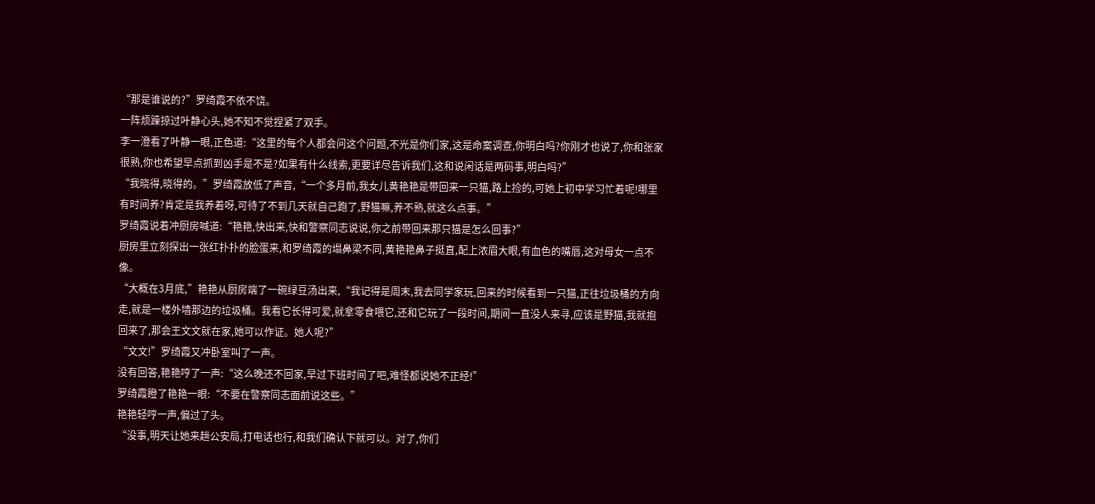“那是谁说的?”罗绮霞不依不饶。
一阵烦躁掠过叶静心头,她不知不觉捏紧了双手。
李一澄看了叶静一眼,正色道:“这里的每个人都会问这个问题,不光是你们家,这是命案调查,你明白吗?你刚才也说了,你和张家很熟,你也希望早点抓到凶手是不是?如果有什么线索,更要详尽告诉我们,这和说闲话是两码事,明白吗?”
“我晓得,晓得的。”罗绮霞放低了声音,“一个多月前,我女儿黄艳艳是带回来一只猫,路上捡的,可她上初中学习忙着呢!哪里有时间养?肯定是我养着呀,可待了不到几天就自己跑了,野猫嘛,养不熟,就这么点事。”
罗绮霞说着冲厨房喊道:“艳艳,快出来,快和警察同志说说,你之前带回来那只猫是怎么回事?”
厨房里立刻探出一张红扑扑的脸蛋来,和罗绮霞的塌鼻梁不同,黄艳艳鼻子挺直,配上浓眉大眼,有血色的嘴唇,这对母女一点不像。
“大概在3月底,”艳艳从厨房端了一碗绿豆汤出来,“我记得是周末,我去同学家玩,回来的时候看到一只猫,正往垃圾桶的方向走,就是一楼外墙那边的垃圾桶。我看它长得可爱,就拿零食喂它,还和它玩了一段时间,期间一直没人来寻,应该是野猫,我就抱回来了,那会王文文就在家,她可以作证。她人呢?”
“文文!”罗绮霞又冲卧室叫了一声。
没有回答,艳艳哼了一声:“这么晚还不回家,早过下班时间了吧,难怪都说她不正经!”
罗绮霞瞪了艳艳一眼:“不要在警察同志面前说这些。”
艳艳轻哼一声,偏过了头。
“没事,明天让她来趟公安局,打电话也行,和我们确认下就可以。对了,你们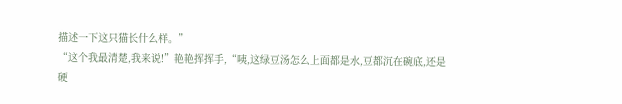描述一下这只猫长什么样。”
“这个我最清楚,我来说!”艳艳挥挥手,“咦,这绿豆汤怎么上面都是水,豆都沉在碗底,还是硬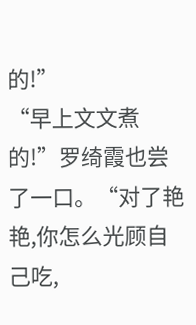的!”
“早上文文煮的!”罗绮霞也尝了一口。“对了艳艳,你怎么光顾自己吃,